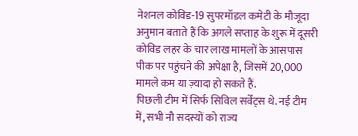नेशनल कोविड-19 सुपरमॉडल कमेटी के मौजूदा अनुमान बताते हैं कि अगले सप्ताह के शुरू में दूसरी कोविड लहर के चार लाख मामलों के आसपास पीक पर पहुंचने की अपेक्षा है, जिसमें 20,000 मामले कम या ज़्यादा हो सकते हैं.
पिछली टीम में सिर्फ सिविल सर्वेंट्स थे. नई टीम में, सभी नौ सदस्यों को राज्य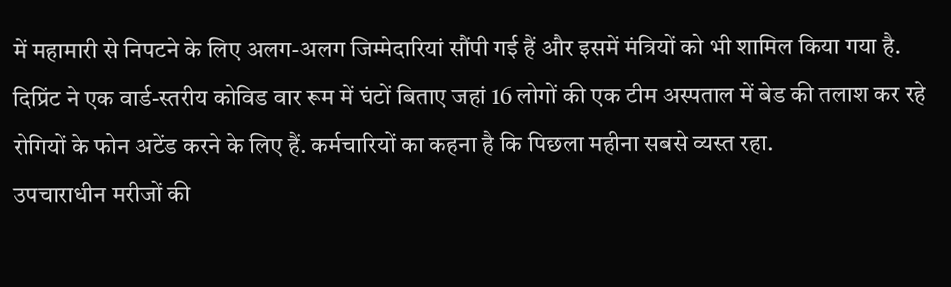में महामारी से निपटने के लिए अलग-अलग जिम्मेदारियां सौंपी गई हैं और इसमें मंत्रियों को भी शामिल किया गया है.
दिप्रिंट ने एक वार्ड-स्तरीय कोविड वार रूम में घंटों बिताए जहां 16 लोगों की एक टीम अस्पताल में बेड की तलाश कर रहे रोगियों के फोन अटेंड करने के लिए हैं. कर्मचारियों का कहना है कि पिछला महीना सबसे व्यस्त रहा.
उपचाराधीन मरीजों की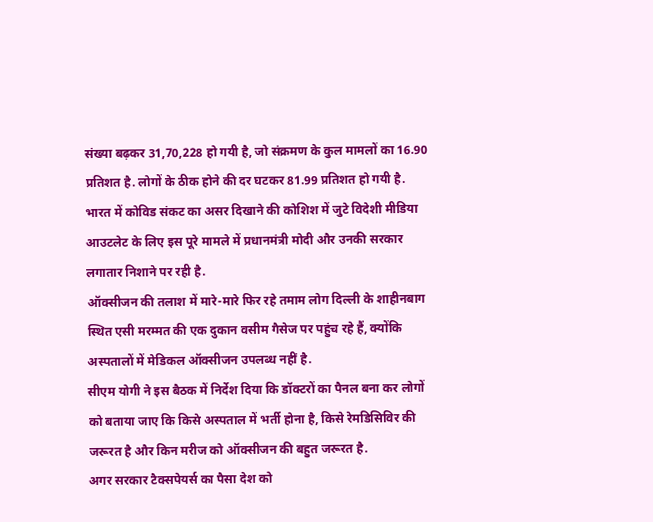संख्या बढ़कर 31,70,228 हो गयी है, जो संक्रमण के कुल मामलों का 16.90 प्रतिशत है. लोगों के ठीक होने की दर घटकर 81.99 प्रतिशत हो गयी है.
भारत में कोविड संकट का असर दिखाने की कोशिश में जुटे विदेशी मीडिया आउटलेट के लिए इस पूरे मामले में प्रधानमंत्री मोदी और उनकी सरकार लगातार निशाने पर रही है.
ऑक्सीजन की तलाश में मारे-मारे फिर रहे तमाम लोग दिल्ली के शाहीनबाग स्थित एसी मरम्मत की एक दुकान वसीम गैसेज पर पहुंच रहे हैं, क्योंकि अस्पतालों में मेडिकल ऑक्सीजन उपलब्ध नहीं है.
सीएम योगी ने इस बैठक में निर्देश दिया कि डॉक्टरों का पैनल बना कर लोगों को बताया जाए कि किसे अस्पताल में भर्ती होना है, किसे रेमडिसिविर की जरूरत है और किन मरीज को ऑक्सीजन की बहुत जरूरत है.
अगर सरकार टैक्सपेयर्स का पैसा देश को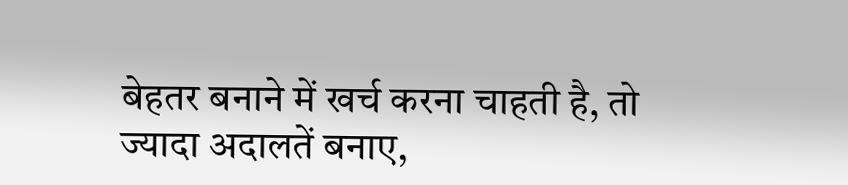बेहतर बनाने में खर्च करना चाहती है, तो ज्यादा अदालतें बनाए,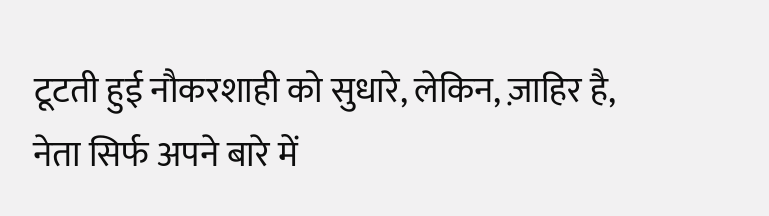टूटती हुई नौकरशाही को सुधारे, लेकिन, ज़ाहिर है, नेता सिर्फ अपने बारे में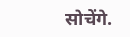सोचेंगे.